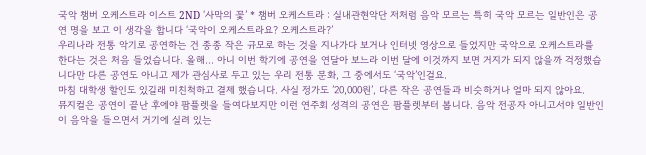국악 챔버 오케스트라 이스트 2ND ‘사막의 꽃’ * 챔버 오케스트라 : 실내관현악단 저처럼 음악 모르는 특히 국악 모르는 일반인은 공연 명을 보고 이 생각을 합니다 ‘국악이 오케스트라요? 오케스트라?’
우리나라 전통 악기로 공연하는 건 종종 작은 규모로 하는 것을 지나가다 보거나 인터넷 영상으로 들었지만 국악으로 오케스트라를 한다는 것은 처음 들었습니다. 올해… 아니 이번 학기에 공연을 연달아 보느라 이번 달에 이것까지 보면 거지가 되지 않을까 걱정했습니다만 다른 공연도 아니고 제가 관심사로 두고 있는 우리 전통 문화, 그 중에서도 ‘국악’인걸요.
마침 대학생 할인도 있길래 미친척하고 결제 했습니다. 사실 정가도 ’20,000원’, 다른 작은 공연들과 비슷하거나 얼마 되지 않아요.
뮤지컬은 공연이 끝난 후에야 팜플렛을 들여다보지만 이런 연주회 성격의 공연은 팜플렛부터 봅니다. 음악 전공자 아니고서야 일반인이 음악을 들으면서 거기에 실려 있는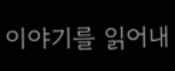이야기를 읽어내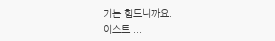기는 힘드니까요.
이스트 ...